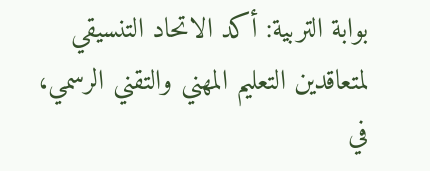بوابة التربية: أكد الاتحاد التنسيقي لمتعاقدين التعليم المهني والتقني الرسمي، في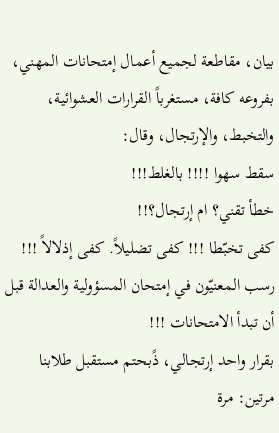بيان، مقاطعة لجميع أعمال إمتحانات المهني، بفروعه كافة، مستغرباً القرارات العشوائية، والتخبط، والإرتجال، وقال:
سقط سهوا !!!! بالغلط!!!
خطأ تقني؟ ام إرتجال؟!!
كفى تخبّطا !!! كفى تضليلاً. كفى إذلالاً !!!
رسب المعنيّون في إمتحان المسؤولية والعدالة قبل أن تبدأ الامتحانات !!!
بقرار واحد إرتجالي، ذًبحتم مستقبل طلابنا مرتين: مرة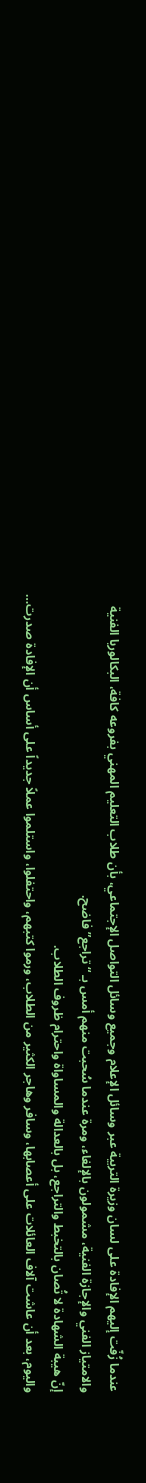عندما زُفّت إليهم الإفادة على لسان وزيرة التربية عبر وسائل الإعلام وجميع وسائل التواصل الإجتماعي، بأن طلاب التعليم المهني بفروعه كافة، البكالوريا الفنية والامتياز الفني والإجازة الفنية، مشمولون بالإلغاء، ومرة عندما سُحبت منهم أمس بـ “تراجع” فاضح.
إنّ هيبة الشهادة لا تُصان بالتخبط والتراجع، بل بالعدالة والمساواة واحترام ظروف الطلاب.
واليوم، بعد أن عاشت آلاف العائلات على أعصابها، وسافر وهاجر الكثير من الطلاب، ورموا كتبهم، واحتفلوا، واستلموا عملاً جديداً على أساس أن الإفادة صدرت…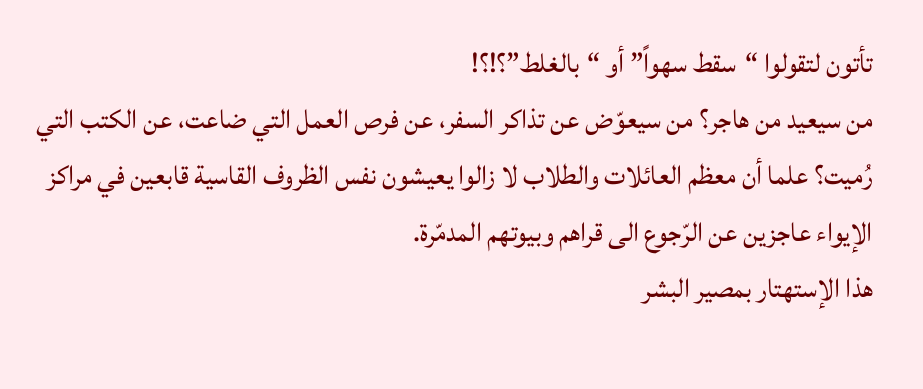تأتون لتقولوا “سقط سهواً” أو “بالغلط”؟!؟!
من سيعيد من هاجر؟ من سيعوّض عن تذاكر السفر، عن فرص العمل التي ضاعت، عن الكتب التي رُميت؟ علما أن معظم العائلات والطلاب لا زالوا يعيشون نفس الظروف القاسية قابعين في مراكز الإيواء عاجزين عن الرّجوع الى قراهم وبيوتهم المدمّرة.
هذا الإستهتار بمصير البشر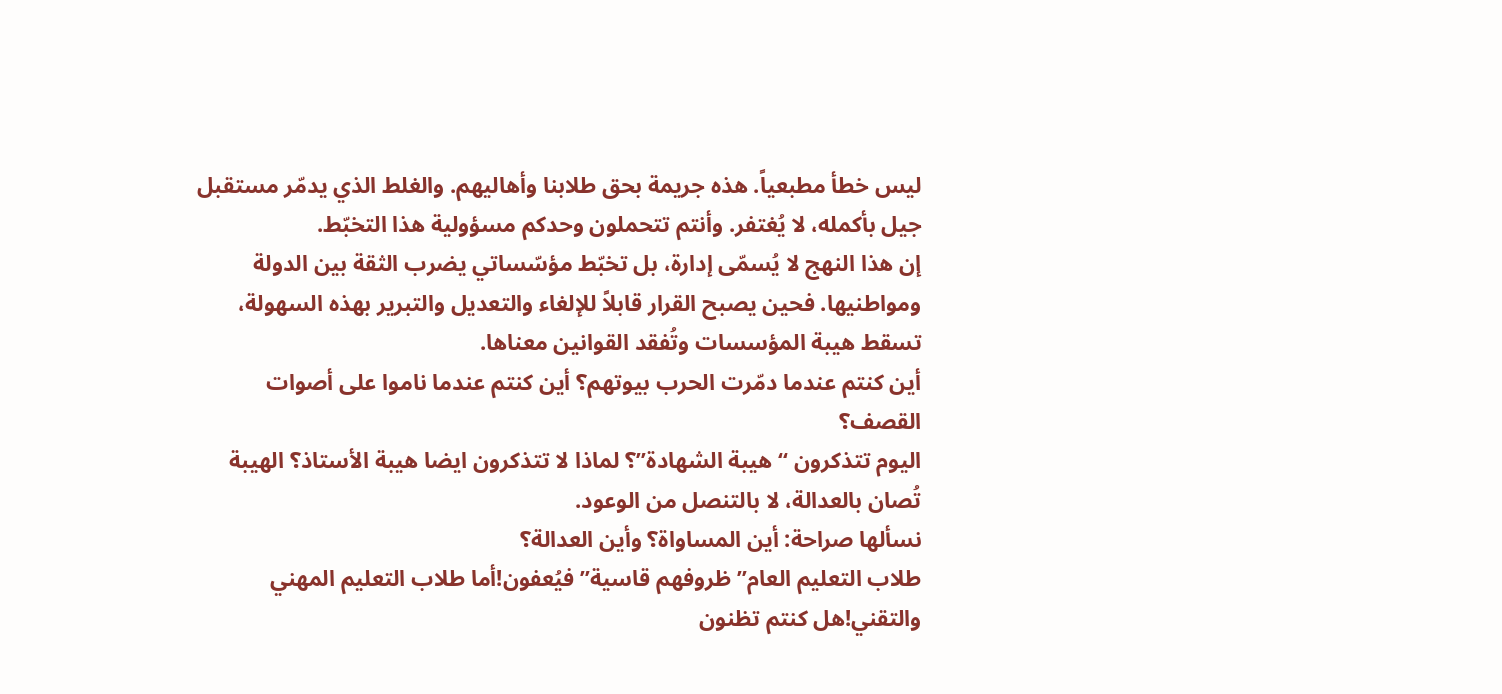ليس خطأ مطبعياً. هذه جريمة بحق طلابنا وأهاليهم. والغلط الذي يدمّر مستقبل جيل بأكمله، لا يُغتفر. وأنتم تتحملون وحدكم مسؤولية هذا التخبّط.
إن هذا النهج لا يُسمّى إدارة، بل تخبّط مؤسّساتي يضرب الثقة بين الدولة ومواطنيها. فحين يصبح القرار قابلاً للإلغاء والتعديل والتبرير بهذه السهولة، تسقط هيبة المؤسسات وتُفقد القوانين معناها.
أين كنتم عندما دمّرت الحرب بيوتهم؟ أين كنتم عندما ناموا على أصوات القصف؟
اليوم تتذكرون “هيبة الشهادة”؟ لماذا لا تتذكرون ايضا هيبة الأستاذ؟ الهيبة تُصان بالعدالة، لا بالتنصل من الوعود.
نسألها صراحة: أين المساواة؟ وأين العدالة؟
طلاب التعليم العام”ظروفهم قاسية” فيُعفون!أما طلاب التعليم المهني والتقني!هل كنتم تظنون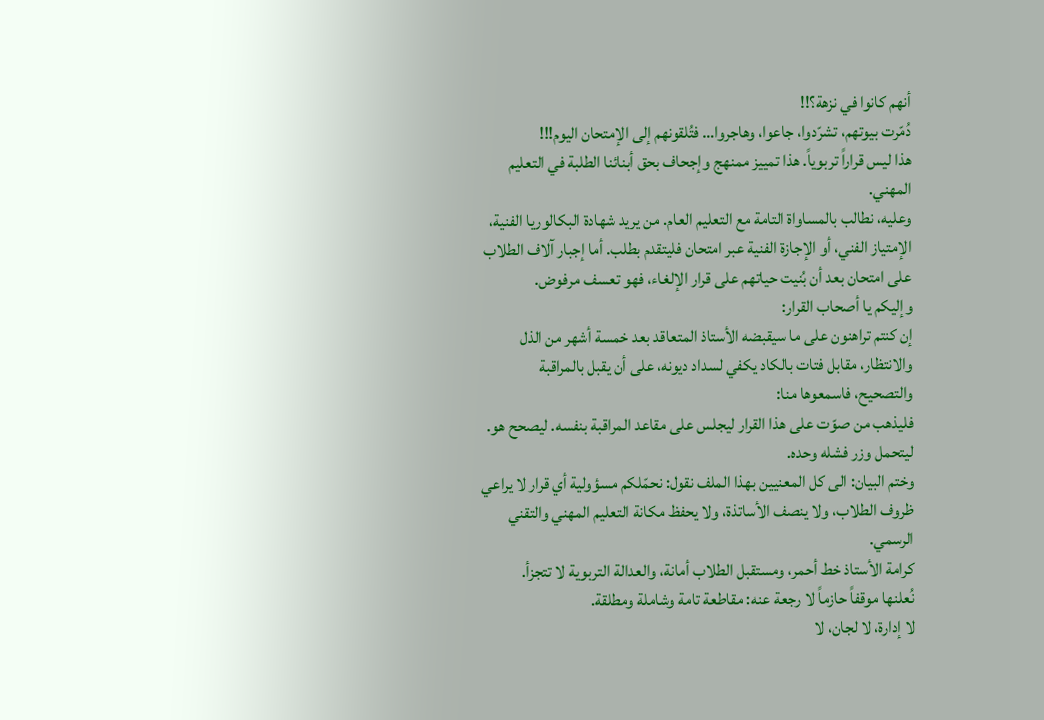أنهم كانوا في نزهة؟!!
دُمّرت بيوتهم، تشرّدوا، جاعوا، وهاجروا… فتُلقونهم إلى الإمتحان اليوم!!!
هذا ليس قراراً تربوياً. هذا تمييز ممنهج وإجحاف بحق أبنائنا الطلبة في التعليم المهني.
وعليه، نطالب بالمساواة التامة مع التعليم العام. من يريد شهادة البكالوريا الفنية، الإمتياز الفني، أو الإجازة الفنية عبر امتحان فليتقدم بطلب. أما إجبار آلاف الطلاب على امتحان بعد أن بُنيت حياتهم على قرار الإلغاء، فهو تعسف مرفوض.
وإليكم يا أصحاب القرار:
إن كنتم تراهنون على ما سيقبضه الأستاذ المتعاقد بعد خمسة أشهر من الذل والانتظار، مقابل فتات بالكاد يكفي لسداد ديونه، على أن يقبل بالمراقبة والتصحيح، فاسمعوها منا:
فليذهب من صوّت على هذا القرار ليجلس على مقاعد المراقبة بنفسه. ليصحح هو. ليتحمل وزر فشله وحده.
وختم البيان: الى كل المعنيين بهذا الملف نقول: نحمّلكم مسؤولية أي قرار لا يراعي ظروف الطلاب، ولا ينصف الأساتذة، ولا يحفظ مكانة التعليم المهني والتقني الرسمي.
كرامة الأستاذ خط أحمر، ومستقبل الطلاب أمانة، والعدالة التربوية لا تتجزأ.
نُعلنها موقفاً حازماً لا رجعة عنه: مقاطعة تامة وشاملة ومطلقة.
لا إدارة، لا لجان، لا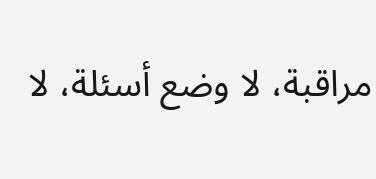مراقبة، لا وضع أسئلة، لا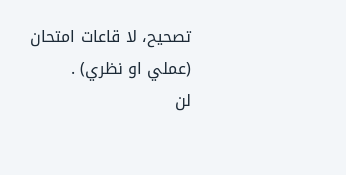تصحيح، لا قاعات امتحان (عملي او نظري) .
لن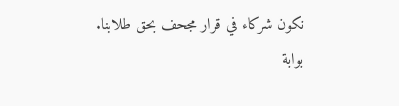نكون شركاء في قرار مجحف بحق طلابنا.
بوابة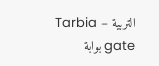التربية – Tarbia gate بوابة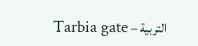التربية – Tarbia gate